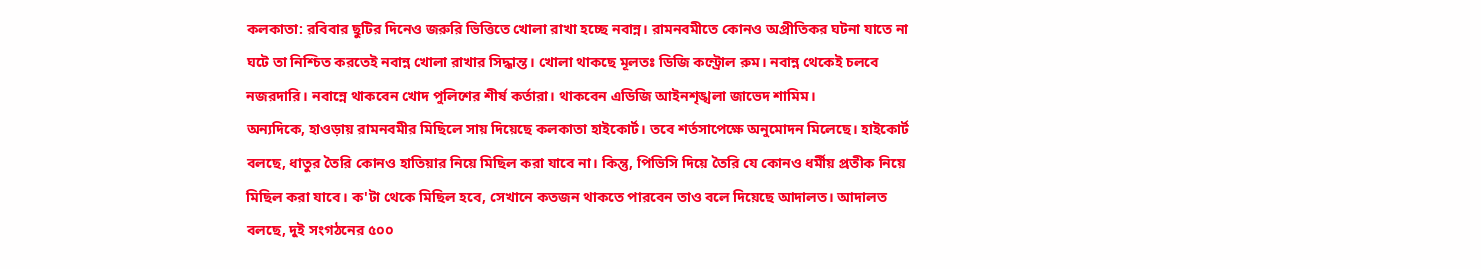কলকাতা: রবিবার ছুটির দিনেও জরুরি ভিত্তিতে খোলা রাখা হচ্ছে নবান্ন। রামনবমীতে কোনও অপ্রীতিকর ঘটনা যাতে না ঘটে তা নিশ্চিত করতেই নবান্ন খোলা রাখার সিদ্ধান্ত। খোলা থাকছে মূলতঃ ডিজি কন্ট্রোল রুম। নবান্ন থেকেই চলবে নজরদারি। নবান্নে থাকবেন খোদ পুলিশের শীর্ষ কর্তারা। থাকবেন এডিজি আইনশৃঙ্খলা জাভেদ শামিম।
অন্যদিকে, হাওড়ায় রামনবমীর মিছিলে সায় দিয়েছে কলকাতা হাইকোর্ট। তবে শর্তসাপেক্ষে অনুমোদন মিলেছে। হাইকোর্ট বলছে, ধাতুর তৈরি কোনও হাতিয়ার নিয়ে মিছিল করা যাবে না। কিন্তু, পিভিসি দিয়ে তৈরি যে কোনও ধর্মীয় প্রতীক নিয়ে মিছিল করা যাবে। ক'টা থেকে মিছিল হবে, সেখানে কতজন থাকতে পারবেন তাও বলে দিয়েছে আদালত। আদালত বলছে, দুই সংগঠনের ৫০০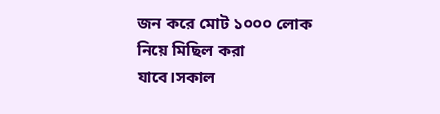জন করে মোট ১০০০ লোক নিয়ে মিছিল করা যাবে।সকাল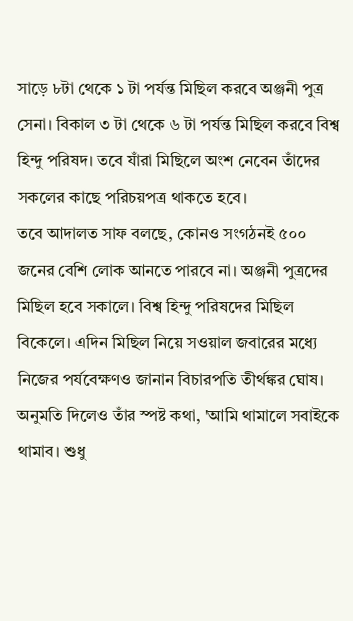সাড়ে ৮টা থেকে ১ টা পর্যন্ত মিছিল করবে অঞ্জনী পুত্র সেনা। বিকাল ৩ টা থেকে ৬ টা পর্যন্ত মিছিল করবে বিশ্ব হিন্দু পরিষদ। তবে যাঁরা মিছিলে অংশ নেবেন তাঁদের সকলের কাছে পরিচয়পত্র থাকতে হবে।
তবে আদালত সাফ বলছে, কোনও সংগঠনই ৫০০ জনের বেশি লোক আনতে পারবে না। অঞ্জনী পুত্রদের মিছিল হবে সকালে। বিশ্ব হিন্দু পরিষদের মিছিল বিকেলে। এদিন মিছিল নিয়ে সওয়াল জবারের মধ্যে নিজের পর্যবেক্ষণও জানান বিচারপতি তীর্থঙ্কর ঘোষ। অনুমতি দিলেও তাঁর স্পষ্ট কথা, 'আমি থামালে সবাইকে থামাব। শুধু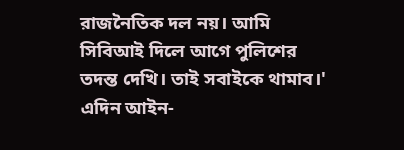রাজনৈতিক দল নয়। আমি সিবিআই দিলে আগে পুলিশের তদন্ত দেখি। তাই সবাইকে থামাব।'
এদিন আইন-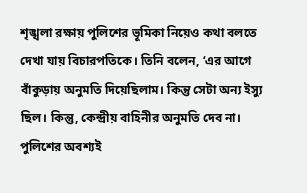শৃঙ্খলা রক্ষায় পুলিশের ভূমিকা নিয়েও কথা বলতে দেখা যায় বিচারপতিকে। তিনি বলেন, ‘এর আগে বাঁকুড়ায় অনুমতি দিয়েছিলাম। কিন্তু সেটা অন্য ইস্যু ছিল। কিন্তু, কেন্দ্রীয় বাহিনীর অনুমতি দেব না। পুলিশের অবশ্যই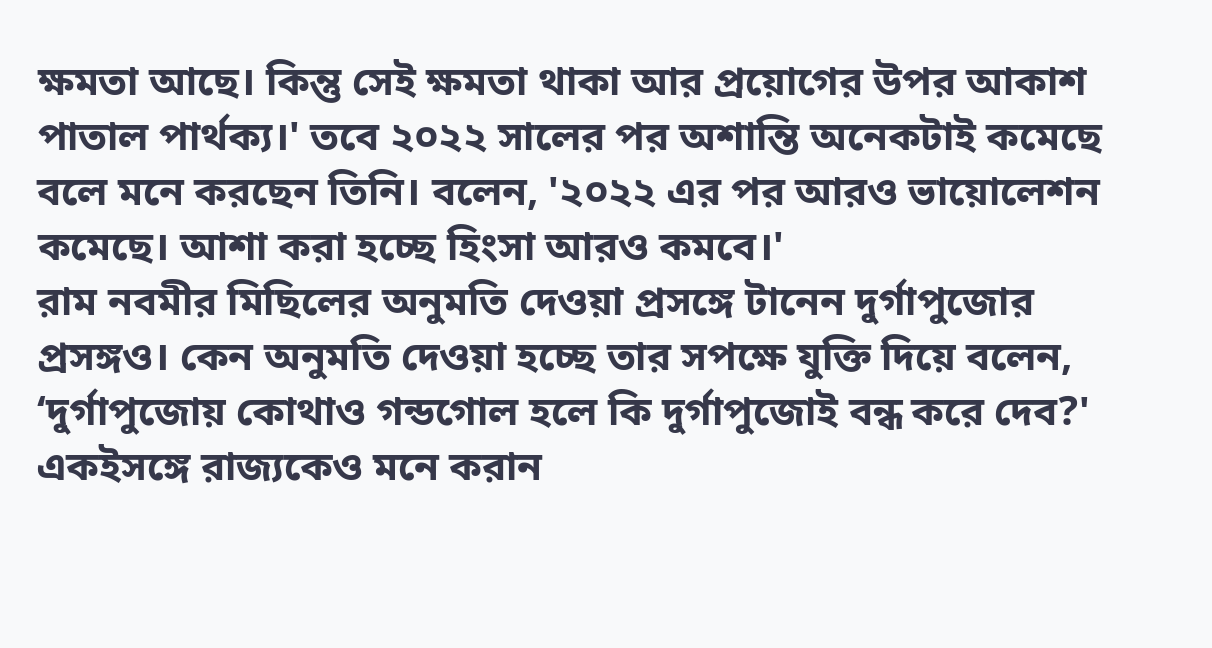ক্ষমতা আছে। কিন্তু সেই ক্ষমতা থাকা আর প্রয়োগের উপর আকাশ পাতাল পার্থক্য।' তবে ২০২২ সালের পর অশান্তি অনেকটাই কমেছে বলে মনে করছেন তিনি। বলেন, '২০২২ এর পর আরও ভায়োলেশন কমেছে। আশা করা হচ্ছে হিংসা আরও কমবে।'
রাম নবমীর মিছিলের অনুমতি দেওয়া প্রসঙ্গে টানেন দুর্গাপুজোর প্রসঙ্গও। কেন অনুমতি দেওয়া হচ্ছে তার সপক্ষে যুক্তি দিয়ে বলেন, ‘দুর্গাপুজোয় কোথাও গন্ডগোল হলে কি দুর্গাপুজোই বন্ধ করে দেব?' একইসঙ্গে রাজ্যকেও মনে করান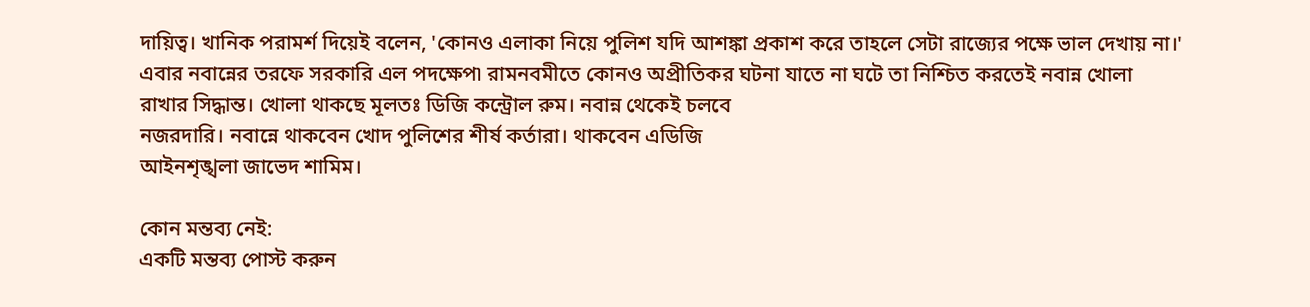দায়িত্ব। খানিক পরামর্শ দিয়েই বলেন, 'কোনও এলাকা নিয়ে পুলিশ যদি আশঙ্কা প্রকাশ করে তাহলে সেটা রাজ্যের পক্ষে ভাল দেখায় না।' এবার নবান্নের তরফে সরকারি এল পদক্ষেপ৷ রামনবমীতে কোনও অপ্রীতিকর ঘটনা যাতে না ঘটে তা নিশ্চিত করতেই নবান্ন খোলা
রাখার সিদ্ধান্ত। খোলা থাকছে মূলতঃ ডিজি কন্ট্রোল রুম। নবান্ন থেকেই চলবে
নজরদারি। নবান্নে থাকবেন খোদ পুলিশের শীর্ষ কর্তারা। থাকবেন এডিজি
আইনশৃঙ্খলা জাভেদ শামিম।

কোন মন্তব্য নেই:
একটি মন্তব্য পোস্ট করুন